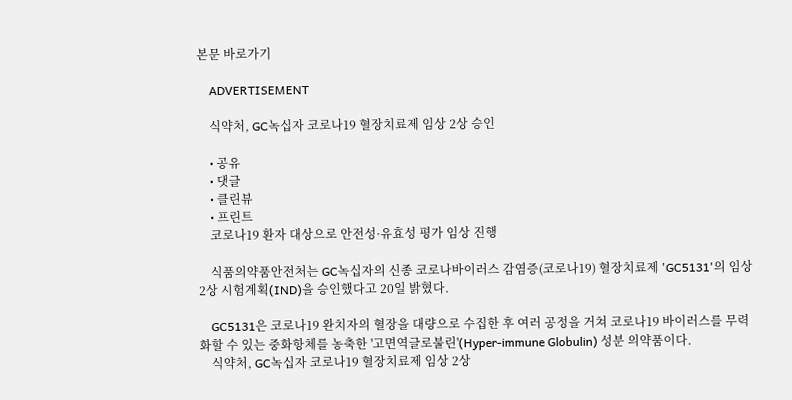본문 바로가기

    ADVERTISEMENT

    식약처, GC녹십자 코로나19 혈장치료제 임상 2상 승인

    • 공유
    • 댓글
    • 클린뷰
    • 프린트
    코로나19 환자 대상으로 안전성·유효성 평가 임상 진행

    식품의약품안전처는 GC녹십자의 신종 코로나바이러스 감염증(코로나19) 혈장치료제 'GC5131'의 임상 2상 시험계획(IND)을 승인했다고 20일 밝혔다.

    GC5131은 코로나19 완치자의 혈장을 대량으로 수집한 후 여러 공정을 거쳐 코로나19 바이러스를 무력화할 수 있는 중화항체를 농축한 '고면역글로불린'(Hyper-immune Globulin) 성분 의약품이다.
    식약처, GC녹십자 코로나19 혈장치료제 임상 2상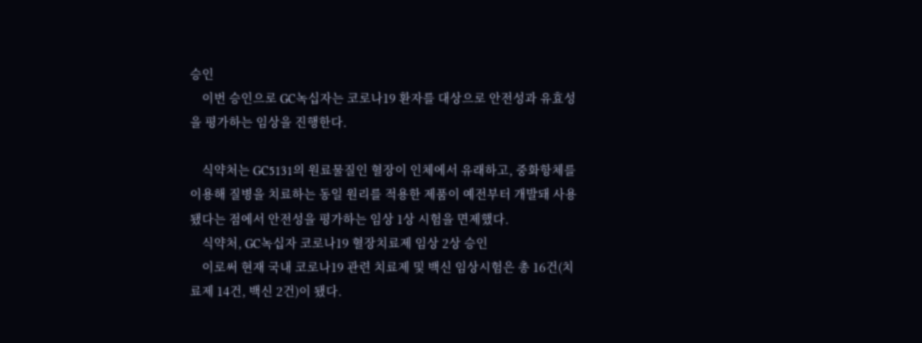승인
    이번 승인으로 GC녹십자는 코로나19 환자를 대상으로 안전성과 유효성을 평가하는 임상을 진행한다.

    식약처는 GC5131의 원료물질인 혈장이 인체에서 유래하고, 중화항체를 이용해 질병을 치료하는 동일 원리를 적용한 제품이 예전부터 개발돼 사용됐다는 점에서 안전성을 평가하는 임상 1상 시험을 면제했다.
    식약처, GC녹십자 코로나19 혈장치료제 임상 2상 승인
    이로써 현재 국내 코로나19 관련 치료제 및 백신 임상시험은 총 16건(치료제 14건, 백신 2건)이 됐다.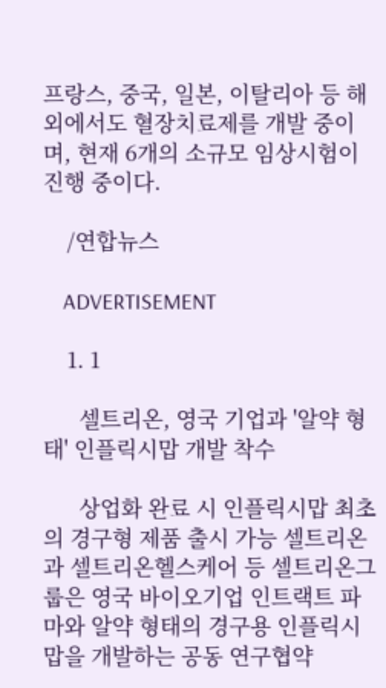프랑스, 중국, 일본, 이탈리아 등 해외에서도 혈장치료제를 개발 중이며, 현재 6개의 소규모 임상시험이 진행 중이다.

    /연합뉴스

    ADVERTISEMENT

    1. 1

      셀트리온, 영국 기업과 '알약 형태' 인플릭시맙 개발 착수

      상업화 완료 시 인플릭시맙 최초의 경구형 제품 출시 가능 셀트리온과 셀트리온헬스케어 등 셀트리온그룹은 영국 바이오기업 인트랙트 파마와 알약 형태의 경구용 인플릭시맙을 개발하는 공동 연구협약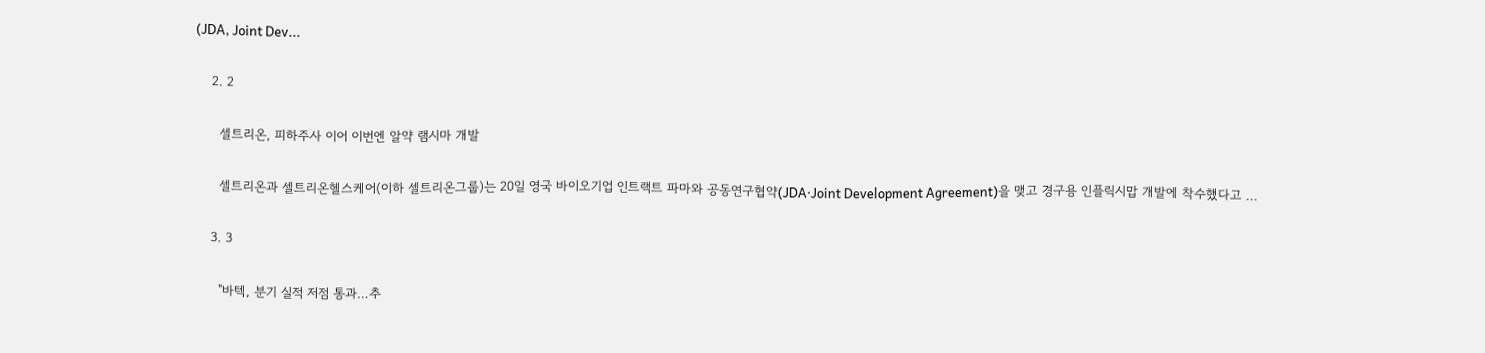(JDA, Joint Dev...

    2. 2

      셀트리온, 피하주사 이어 이번엔 알약 램시마 개발

      셀트리온과 셀트리온헬스케어(이하 셀트리온그룹)는 20일 영국 바이오기업 인트랙트 파마와 공동연구협약(JDA·Joint Development Agreement)을 맺고 경구용 인플릭시맙 개발에 착수했다고 ...

    3. 3

      "바텍, 분기 실적 저점 통과…추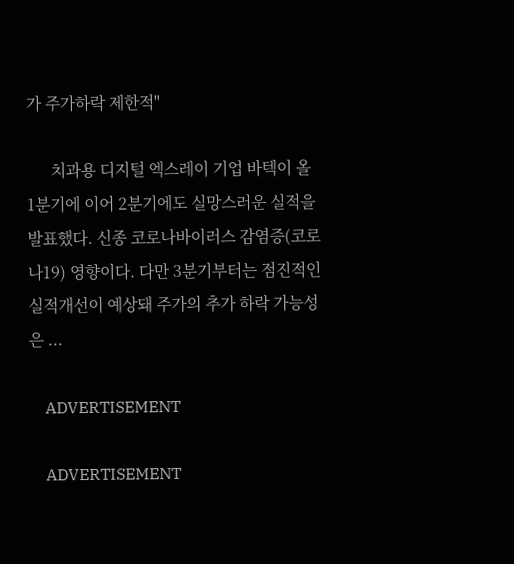가 주가하락 제한적"

      치과용 디지털 엑스레이 기업 바텍이 올 1분기에 이어 2분기에도 실망스러운 실적을 발표했다. 신종 코로나바이러스 감염증(코로나19) 영향이다. 다만 3분기부터는 점진적인 실적개선이 예상돼 주가의 추가 하락 가능성은 ...

    ADVERTISEMENT

    ADVERTISEMENT